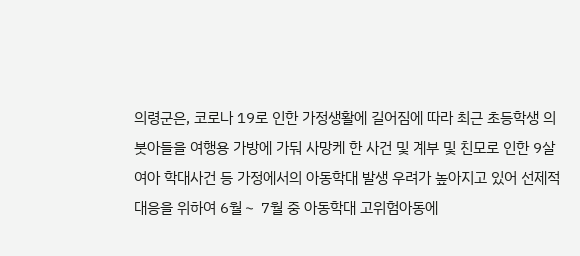의령군은, 코로나 19로 인한 가정생활에 길어짐에 따라 최근 초등학생 의붓아들을 여행용 가방에 가둬 사망케 한 사건 및 계부 및 친모로 인한 9살 여아 학대사건 등 가정에서의 아동학대 발생 우려가 높아지고 있어 선제적 대응을 위하여 6월∼ 7월 중 아동학대 고위험아동에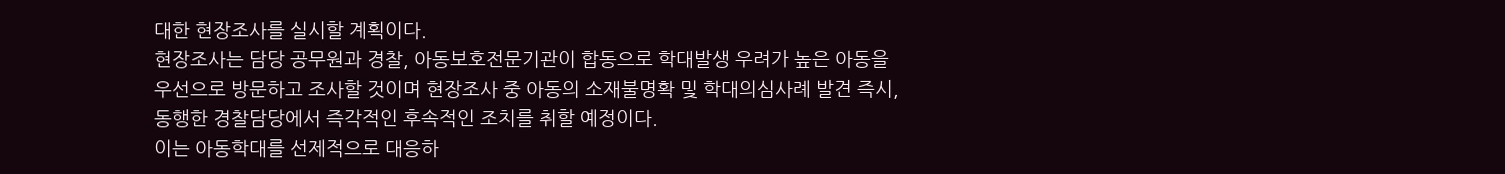대한 현장조사를 실시할 계획이다.
현장조사는 담당 공무원과 경찰, 아동보호전문기관이 합동으로 학대발생 우려가 높은 아동을 우선으로 방문하고 조사할 것이며 현장조사 중 아동의 소재불명확 및 학대의심사례 발견 즉시, 동행한 경찰담당에서 즉각적인 후속적인 조치를 취할 예정이다.
이는 아동학대를 선제적으로 대응하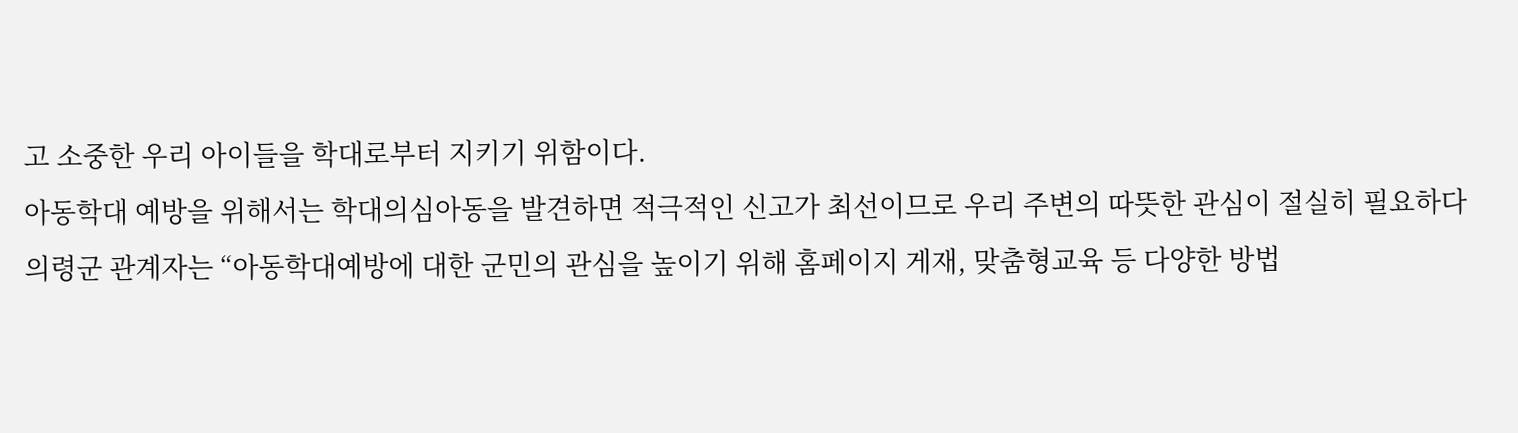고 소중한 우리 아이들을 학대로부터 지키기 위함이다.
아동학대 예방을 위해서는 학대의심아동을 발견하면 적극적인 신고가 최선이므로 우리 주변의 따뜻한 관심이 절실히 필요하다
의령군 관계자는 “아동학대예방에 대한 군민의 관심을 높이기 위해 홈페이지 게재, 맞춤형교육 등 다양한 방법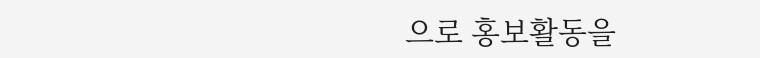으로 홍보활동을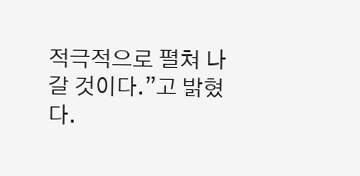적극적으로 펼쳐 나갈 것이다.”고 밝혔다.